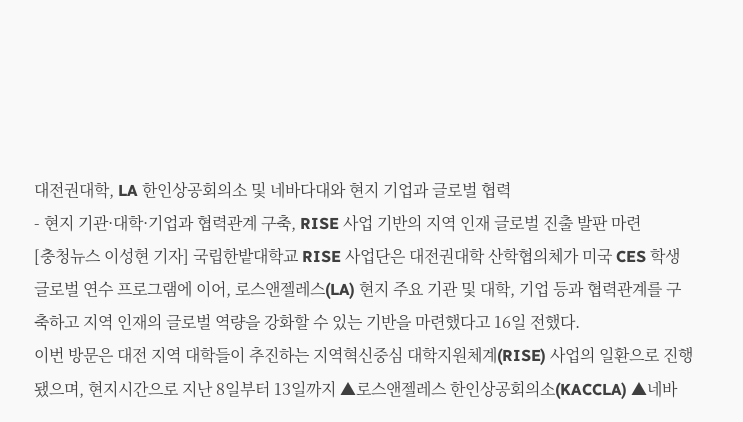대전권대학, LA 한인상공회의소 및 네바다대와 현지 기업과 글로벌 협력
- 현지 기관·대학·기업과 협력관계 구축, RISE 사업 기반의 지역 인재 글로벌 진출 발판 마련
[충청뉴스 이성현 기자] 국립한밭대학교 RISE 사업단은 대전권대학 산학협의체가 미국 CES 학생 글로벌 연수 프로그램에 이어, 로스앤젤레스(LA) 현지 주요 기관 및 대학, 기업 등과 협력관계를 구축하고 지역 인재의 글로벌 역량을 강화할 수 있는 기반을 마련했다고 16일 전했다.
이번 방문은 대전 지역 대학들이 추진하는 지역혁신중심 대학지원체계(RISE) 사업의 일환으로 진행됐으며, 현지시간으로 지난 8일부터 13일까지 ▲로스앤젤레스 한인상공회의소(KACCLA) ▲네바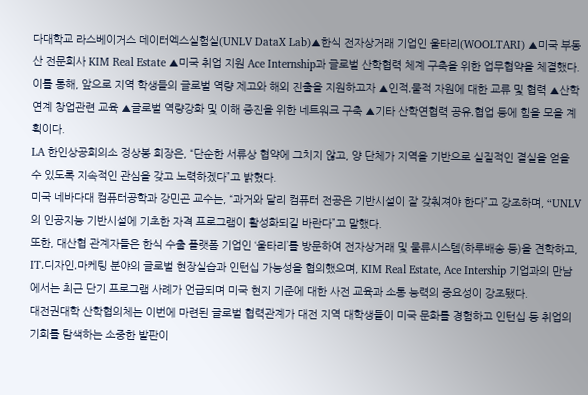다대학교 라스베이거스 데이터엑스실험실(UNLV DataX Lab)▲한식 전자상거래 기업인 울타리(WOOLTARI) ▲미국 부동산 전문회사 KIM Real Estate ▲미국 취업 지원 Ace Internship과 글로벌 산학협력 체계 구축을 위한 업무협약을 체결했다.
이를 통해, 앞으로 지역 학생들의 글로벌 역량 제고와 해외 진출을 지원하고자 ▲인적․물적 자원에 대한 교류 및 협력 ▲산학연계 창업관련 교육 ▲글로벌 역량강화 및 이해 증진을 위한 네트워크 구축 ▲기타 산학연협력 공유․협업 등에 힘을 모을 계획이다.
LA 한인상공회의소 정상봉 회장은, “단순한 서류상 협약에 그치지 않고, 양 단체가 지역을 기반으로 실질적인 결실을 얻을 수 있도록 지속적인 관심을 갖고 노력하겠다”고 밝혔다.
미국 네바다대 컴퓨터공학과 강민곤 교수는, “과거와 달리 컴퓨터 전공은 기반시설이 잘 갖춰져야 한다”고 강조하며, “UNLV의 인공지능 기반시설에 기초한 자격 프로그램이 활성화되길 바란다”고 말했다.
또한, 대산협 관계자들은 한식 수출 플랫폼 기업인 ‘울타리’를 방문하여 전자상거래 및 물류시스템(하루배송 등)을 견학하고, IT․디자인․마케팅 분야의 글로벌 현장실습과 인턴십 가능성을 협의했으며, KIM Real Estate, Ace Intership 기업과의 만남에서는 최근 단기 프로그램 사례가 언급되며 미국 현지 기준에 대한 사전 교육과 소통 능력의 중요성이 강조됐다.
대전권대학 산학협의체는 이번에 마련된 글로벌 협력관계가 대전 지역 대학생들이 미국 문화를 경험하고 인턴십 등 취업의 기회를 탐색하는 소중한 발판이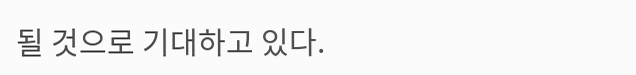될 것으로 기대하고 있다.